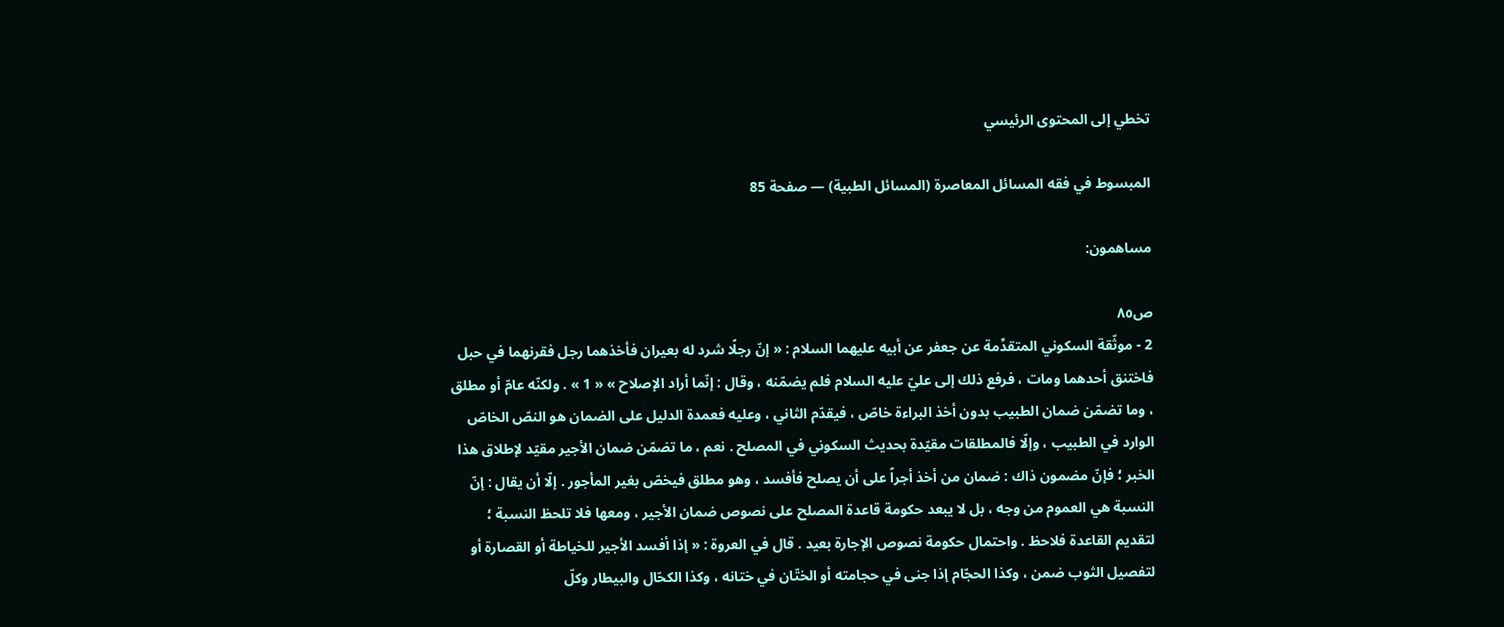تخطي إلى المحتوى الرئيسي

المبسوط في فقه المسائل المعاصرة (المسائل الطبية) — صفحة 85

مساهمون:

ص٨٥
2 - موثّقة السكوني المتقدِّمة عن جعفر عن أبيه عليهما السلام : « إنّ رجلًا شرد له بعيران فأخذهما رجل فقرنهما في حبل فاختنق أحدهما ومات ، فرفع ذلك إلى عليّ عليه السلام فلم يضمّنه ، وقال : إنّما أراد الإصلاح » « 1 » . ولكنّه عامّ أو مطلق ، وما تضمّن ضمان الطبيب بدون أخذ البراءة خاصّ ، فيقدّم الثاني ، وعليه فعمدة الدليل على الضمان هو النصّ الخاصّ الوارد في الطبيب ، وإلّا فالمطلقات مقيّدة بحديث السكوني في المصلح . نعم ، ما تضمّن ضمان الأجير مقيّد لإطلاق هذا الخبر ؛ فإنّ مضمون ذاك : ضمان من أخذ أجراً على أن يصلح فأفسد ، وهو مطلق فيخصّ بغير المأجور . إلّا أن يقال : إنّ النسبة هي العموم من وجه ، بل لا يبعد حكومة قاعدة المصلح على نصوص ضمان الأجير ، ومعها فلا تلحظ النسبة ؛ لتقديم القاعدة فلاحظ . واحتمال حكومة نصوص الإجارة بعيد . قال في العروة : « إذا أفسد الأجير للخياطة أو القصارة أو لتفصيل الثوب ضمن ، وكذا الحجّام إذا جنى في حجامته أو الختّان في ختانه ، وكذا الكحّال والبيطار وكلّ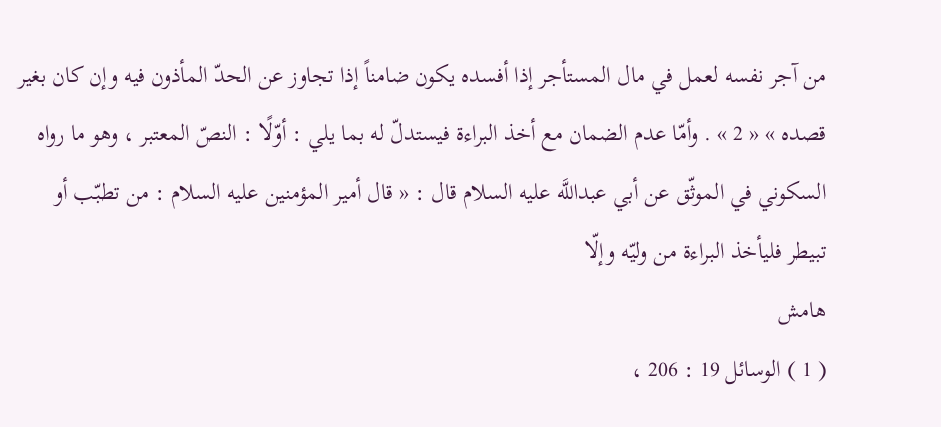من آجر نفسه لعمل في مال المستأجر إذا أفسده يكون ضامناً إذا تجاوز عن الحدّ المأذون فيه وإن كان بغير قصده » « 2 » . وأمّا عدم الضمان مع أخذ البراءة فيستدلّ له بما يلي : أوّلًا : النصّ المعتبر ، وهو ما رواه السكوني في الموثّق عن أبي عبداللَّه عليه السلام قال : « قال أمير المؤمنين عليه السلام : من تطبّب أو تبيطر فليأخذ البراءة من وليّه وإلّا
هامش
( 1 ) الوسائل 19 : 206 ،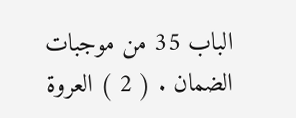الباب 35 من موجبات الضمان . ( 2 ) العروة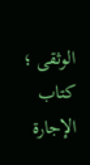الوثقى ؛ كتاب الإجارة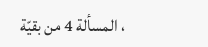، المسألة 4 من بقيّة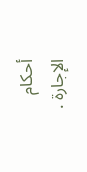أحكام الإجارة .